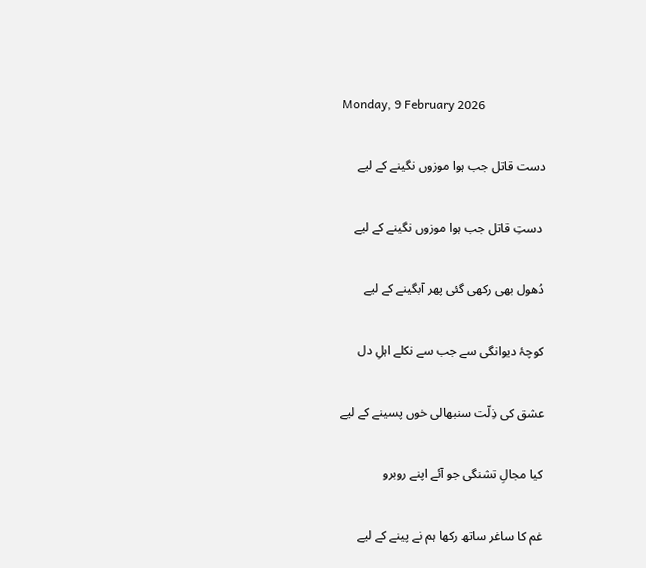Monday, 9 February 2026

دست قاتل جب ہوا موزوں نگینے کے لیے

 دستِ قاتل جب ہوا موزوں نگینے کے لیے

دُھول بھی رکھی گئی پھر آبگینے کے لیے

کوچۂ دیوانگی سے جب سے نکلے اہلِ دل

عشق کی ذِلّت سنبھالی خوں پسینے کے لیے

کیا مجالِ تشنگی جو آئے اپنے روبرو

غم کا ساغر ساتھ رکھا ہم نے پینے کے لیے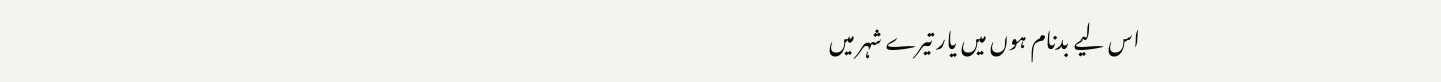اس لیے بدنام ہوں میں یار تیرے شہر میں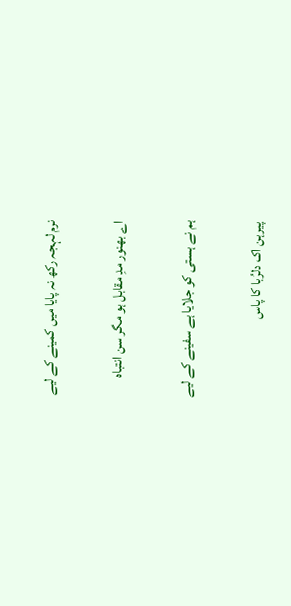نرم لہجہ رکھ نہ پایا میں کمینے کے لیے

اے بھنور مدِ مقابل ہو مگر سن انتباہ

ہم نے ہستی کو جلایا ہے سفینے کے لیے

پیرہن اک دلرُبا کا پاس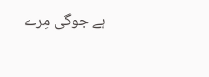ہے جوگی مِرے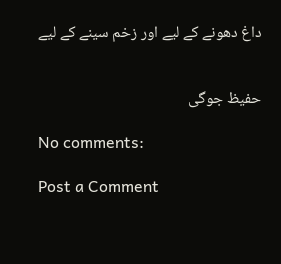داغ دھونے کے لیے اور زخم سینے کے لیے


حفیظ جوگی

No comments:

Post a Comment